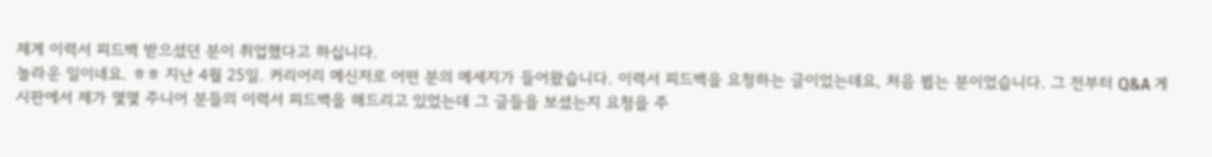제게 이력서 피드백 받으셨던 분이 취업했다고 하십니다.
놀라운 일이네요. ㅎㅎ 지난 4월 25일. 커리어리 메신저로 어떤 분의 메세지가 들어왔습니다. 이력서 피드백을 요청하는 글이었는데요, 처음 뵙는 분이었습니다. 그 전부터 Q&A 게시판에서 제가 몇몇 주니어 분들의 이력서 피드백을 해드리고 있었는데 그 글들을 보셨는지 요청을 주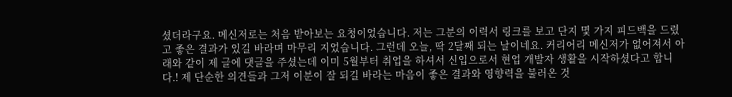셨더라구요. 메신저로는 처음 받아보는 요청이었습니다. 저는 그분의 이력서 링크를 보고 단지 몇 가지 피드백을 드렸고 좋은 결과가 있길 바라며 마무리 지었습니다. 그런데 오늘, 딱 2달째 되는 날이네요. 커리어리 메신저가 없어져서 아래와 같이 제 글에 댓글을 주셨는데 이미 5월부터 취업을 하셔서 신입으로서 현업 개발자 생활을 시작하셨다고 합니다.! 제 단순한 의견들과 그저 이분이 잘 되길 바라는 마음이 좋은 결과와 영향력을 불러온 것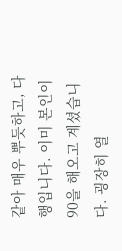같아 매우 뿌듯하고, 다행입니다. 이미 본인이 90을 해오고 계셨습니다. 굉장히 열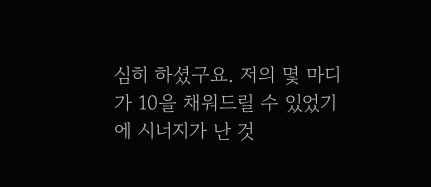심히 하셨구요. 저의 몇 마디가 10을 채워드릴 수 있었기에 시너지가 난 것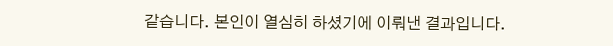같습니다. 본인이 열심히 하셨기에 이뤄낸 결과입니다.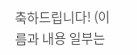축하드립니다! (이름과 내용 일부는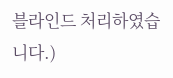블라인드 처리하였습니다.)